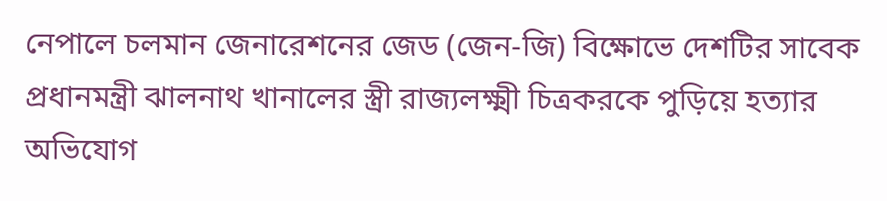নেপালে চলমান জেনারেশনের জেড (জেন-জি) বিক্ষোভে দেশটির সাবেক প্রধানমন্ত্রী ঝালনাথ খানালের স্ত্রী রাজ্যলক্ষ্মী চিত্রকরকে পুড়িয়ে হত্যার অভিযোগ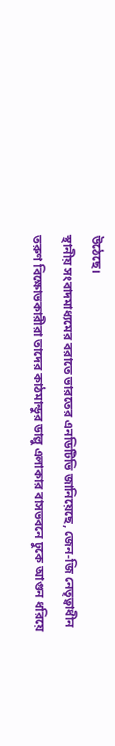উঠেছে।
স্থানীয় সংবাদমাধ্যমের বরাতে ভারতের এনডিটিভি জানিয়েছে, জেন-জি নেতৃত্বাধীন তরুণ বিক্ষোভকারীরা তাদের কাঠমান্ডুর ডাল্লু এলাকার বাসভবনে ঢুকে আগুন ধরিয়ে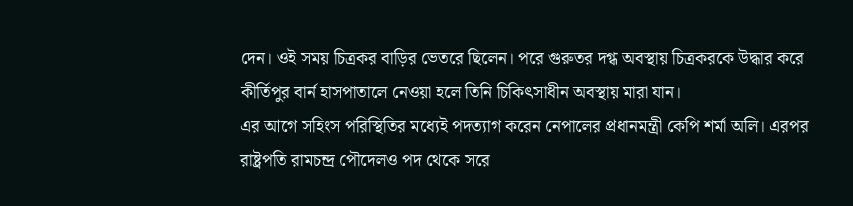দেন। ওই সময় চিত্রকর বাড়ির ভেতরে ছিলেন। পরে গুরুতর দগ্ধ অবস্থায় চিত্রকরকে উদ্ধার করে কীর্তিপুর বার্ন হাসপাতালে নেওয়া হলে তিনি চিকিৎসাধীন অবস্থায় মারা যান।
এর আগে সহিংস পরিস্থিতির মধ্যেই পদত্যাগ করেন নেপালের প্রধানমন্ত্রী কেপি শর্মা অলি। এরপর রাষ্ট্রপতি রামচন্দ্র পৌদেলও পদ থেকে সরে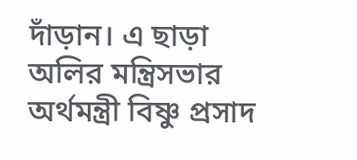দাঁড়ান। এ ছাড়া অলির মন্ত্রিসভার অর্থমন্ত্রী বিষ্ণু প্রসাদ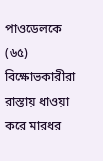পাওডেলকে (৬৫) বিক্ষোভকারীরা রাস্তায় ধাওয়া করে মারধর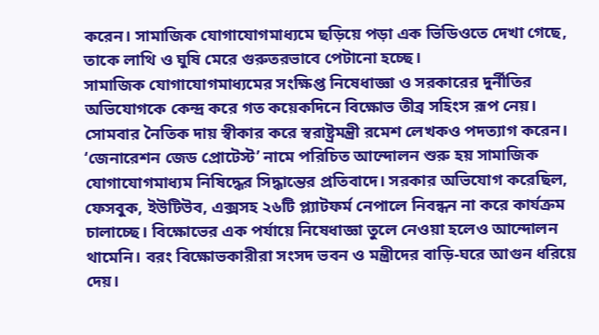করেন। সামাজিক যোগাযোগমাধ্যমে ছড়িয়ে পড়া এক ভিডিওতে দেখা গেছে, তাকে লাথি ও ঘুষি মেরে গুরুতরভাবে পেটানো হচ্ছে।
সামাজিক যোগাযোগমাধ্যমের সংক্ষিপ্ত নিষেধাজ্ঞা ও সরকারের দুর্নীতির অভিযোগকে কেন্দ্র করে গত কয়েকদিনে বিক্ষোভ তীব্র সহিংস রূপ নেয়। সোমবার নৈতিক দায় স্বীকার করে স্বরাষ্ট্রমন্ত্রী রমেশ লেখকও পদত্যাগ করেন।
‘জেনারেশন জেড প্রোটেস্ট’ নামে পরিচিত আন্দোলন শুরু হয় সামাজিক যোগাযোগমাধ্যম নিষিদ্ধের সিদ্ধান্তের প্রতিবাদে। সরকার অভিযোগ করেছিল, ফেসবুক, ইউটিউব, এক্সসহ ২৬টি প্ল্যাটফর্ম নেপালে নিবন্ধন না করে কার্যক্রম চালাচ্ছে। বিক্ষোভের এক পর্যায়ে নিষেধাজ্ঞা তুলে নেওয়া হলেও আন্দোলন থামেনি। বরং বিক্ষোভকারীরা সংসদ ভবন ও মন্ত্রীদের বাড়ি-ঘরে আগুন ধরিয়ে দেয়।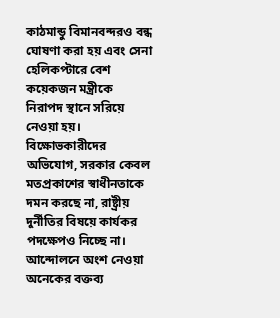কাঠমান্ডু বিমানবন্দরও বন্ধ ঘোষণা করা হয় এবং সেনা হেলিকপ্টারে বেশ কয়েকজন মন্ত্রীকে নিরাপদ স্থানে সরিয়ে নেওয়া হয়।
বিক্ষোভকারীদের অভিযোগ, সরকার কেবল মতপ্রকাশের স্বাধীনতাকে দমন করছে না, রাষ্ট্রীয় দুর্নীতির বিষয়ে কার্যকর পদক্ষেপও নিচ্ছে না। আন্দোলনে অংশ নেওয়া অনেকের বক্তব্য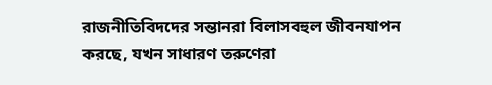রাজনীতিবিদদের সন্তানরা বিলাসবহুল জীবনযাপন করছে, যখন সাধারণ তরুণেরা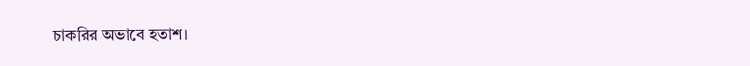চাকরির অভাবে হতাশ।